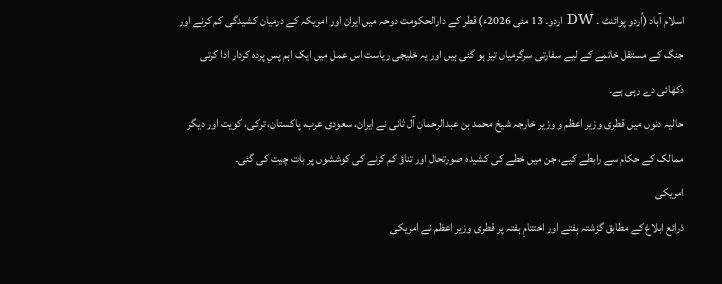اسلام آباد (اُردو پوائنٹ ۔ DW اردو۔ 13 مئی 2026ء) قطر کے دارالحکومت دوحہ میں ایران اور امریکہ کے درمیان کشیدگی کم کرنے اور جنگ کے مستقل خاتمے کے لیے سفارتی سرگرمیاں تیز ہو گئی ہیں اور یہ خلیجی ریاست اس عمل میں ایک اہم پسِ پردہ کردار ادا کرتی دکھائی دے رہی ہے۔
حالیہ دنوں میں قطری وزیر اعظم و وزیر خارجہ شیخ محمد بن عبدالرحمان آل ثانی نے ایران، سعودی عرب، پاکستان، ترکی، کویت اور دیگر ممالک کے حکام سے رابطے کیے، جن میں خطے کی کشیدہ صورتحال اور تناؤ کم کرنے کی کوششوں پر بات چیت کی گئی۔
امریکی
ذرائع ابلاغ کے مطابق گزشتہ ہفتے اور اختتامِ ہفتہ پر قطری وزیر اعظم نے امریکی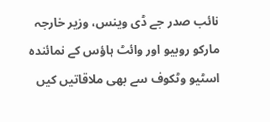نائب صدر جے ڈی وینس، وزیر خارجہ مارکو روبیو اور وائٹ ہاؤس کے نمائندہ اسٹیو وٹکوف سے بھی ملاقاتیں کیں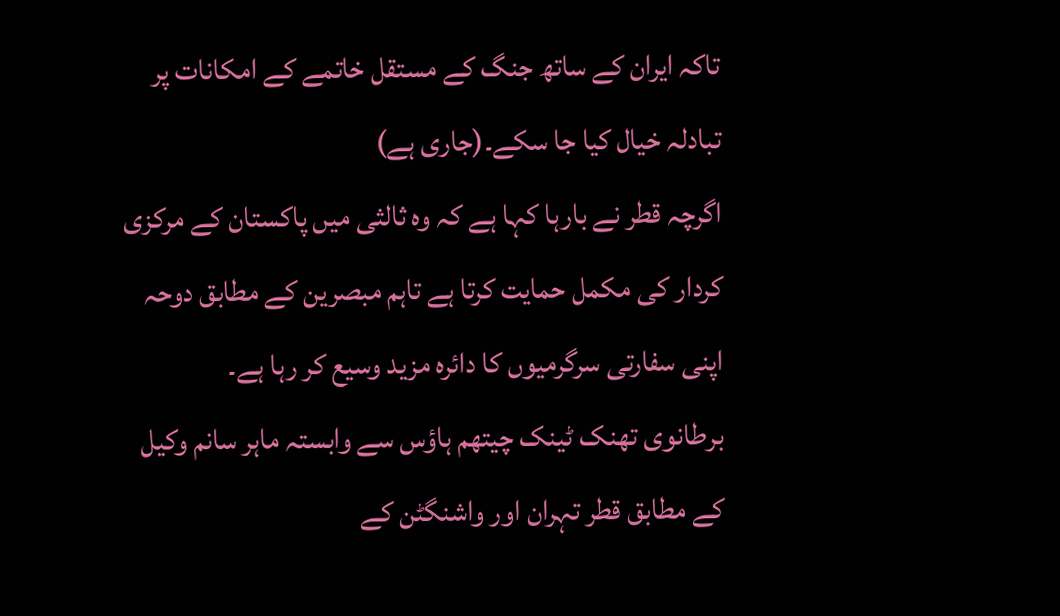تاکہ ایران کے ساتھ جنگ کے مستقل خاتمے کے امکانات پر تبادلہ خیال کیا جا سکے۔(جاری ہے)
اگرچہ قطر نے بارہا کہا ہے کہ وہ ثالثی میں پاکستان کے مرکزی کردار کی مکمل حمایت کرتا ہے تاہم مبصرین کے مطابق دوحہ اپنی سفارتی سرگرمیوں کا دائرہ مزید وسیع کر رہا ہے۔
برطانوی تھنک ٹینک چیتھم ہاؤس سے وابستہ ماہر سانم وکیل کے مطابق قطر تہران اور واشنگٹن کے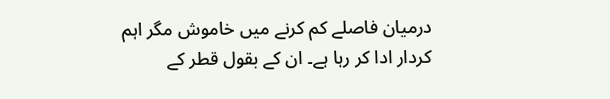درمیان فاصلے کم کرنے میں خاموش مگر اہم کردار ادا کر رہا ہے۔ ان کے بقول قطر کے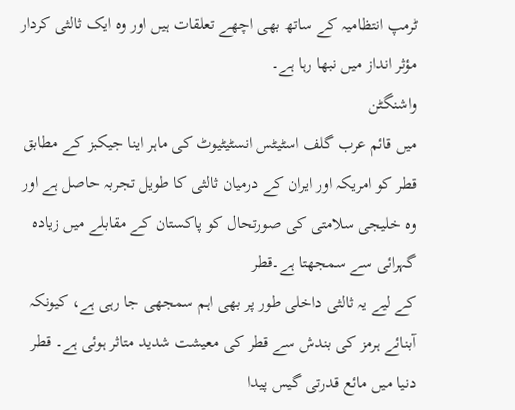ٹرمپ انتظامیہ کے ساتھ بھی اچھے تعلقات ہیں اور وہ ایک ثالثی کردار مؤثر انداز میں نبھا رہا ہے۔
واشنگٹن
میں قائم عرب گلف اسٹیٹس انسٹیٹیوٹ کی ماہر اینا جیکبز کے مطابق قطر کو امریکہ اور ایران کے درمیان ثالثی کا طویل تجربہ حاصل ہے اور وہ خلیجی سلامتی کی صورتحال کو پاکستان کے مقابلے میں زیادہ گہرائی سے سمجھتا ہے۔قطر
کے لیے یہ ثالثی داخلی طور پر بھی اہم سمجھی جا رہی ہے، کیونکہ آبنائے ہرمز کی بندش سے قطر کی معیشت شدید متاثر ہوئی ہے۔ قطر دنیا میں مائع قدرتی گیس پیدا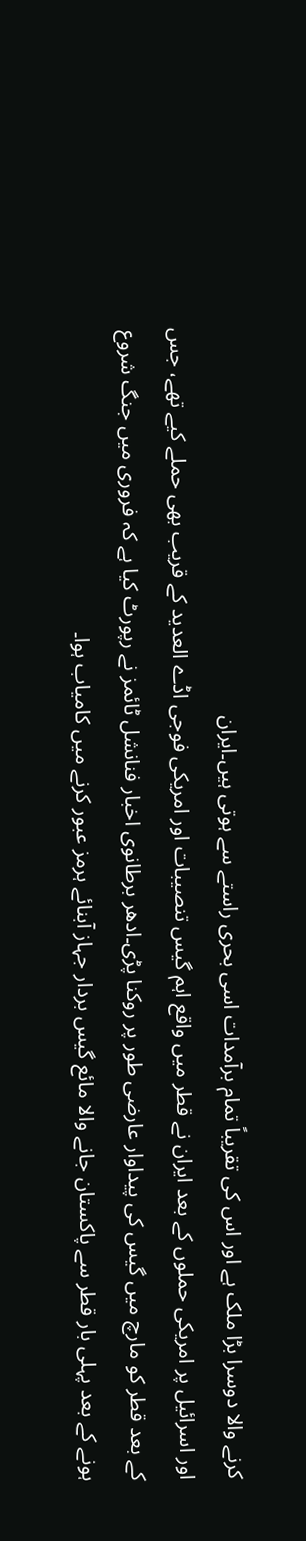کرنے والا دوسرا بڑا ملک ہے اور اس کی تقریباً تمام برآمدات اسی بحری راستے سے ہوتی ہیں۔ایران
اور اسرائیل پر امریکی حملوں کے بعد ایران نے قطر میں واقع اہم گیس تنصیبات اور امریکی فوجی اڈے العدید کے قریب بھی حملے کیے تھے، جس کے بعد قطر کو مارچ میں گیس کی پیداوار عارضی طور پر روکنا پڑی۔ادھر برطانوی اخبار فنانشل ٹائمز نے رپورٹ کیا ہے کہ فروری میں جنگ شروع ہونے کے بعد پہلی بار قطر سے پاکستان جانے والا مائع گیس بردار جہاز آبنائے ہرمز عبور کرنے میں کامیاب ہوا۔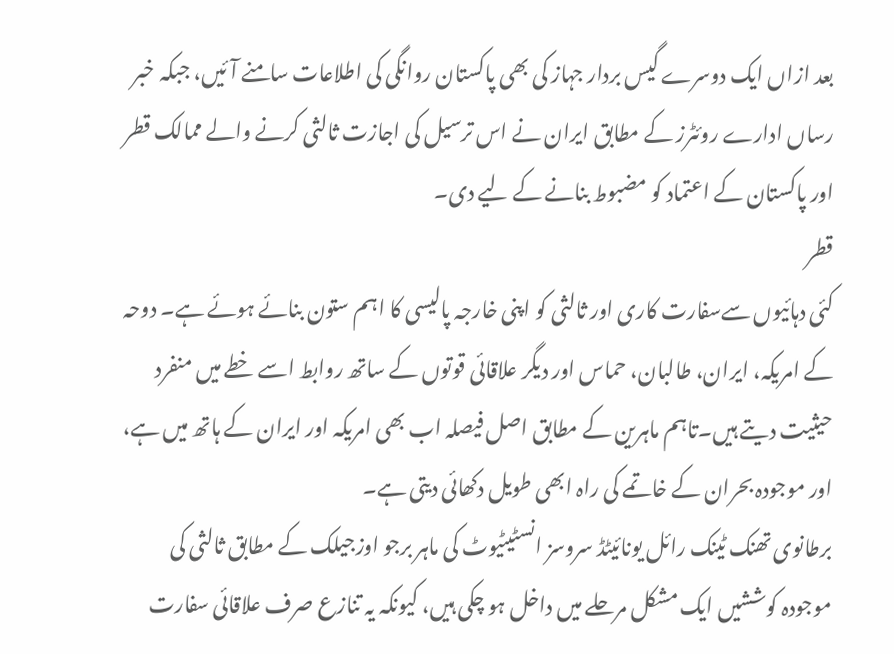بعد ازاں ایک دوسرے گیس بردار جہاز کی بھی پاکستان روانگی کی اطلاعات سامنے آئیں، جبکہ خبر رساں ادارے روئٹرز کے مطابق ایران نے اس ترسیل کی اجازت ثالثی کرنے والے ممالک قطر اور پاکستان کے اعتماد کو مضبوط بنانے کے لیے دی۔
قطر
کئی دہائیوں سےسفارت کاری اور ثالثی کو اپنی خارجہ پالیسی کا اہم ستون بنائے ہوئے ہے۔ دوحہ کے امریکہ، ایران، طالبان، حماس اور دیگر علاقائی قوتوں کے ساتھ روابط اسے خطے میں منفرد حیثیت دیتے ہیں۔تاہم ماہرین کے مطابق اصل فیصلہ اب بھی امریکہ اور ایران کے ہاتھ میں ہے، اور موجودہ بحران کے خاتمے کی راہ ابھی طویل دکھائی دیتی ہے۔
برطانوی تھنک ٹینک رائل یونائیٹڈ سروسز انسٹیٹیوٹ کی ماہر برجو اوزجیلک کے مطابق ثالثی کی موجودہ کوششیں ایک مشکل مرحلے میں داخل ہو چکی ہیں، کیونکہ یہ تنازع صرف علاقائی سفارت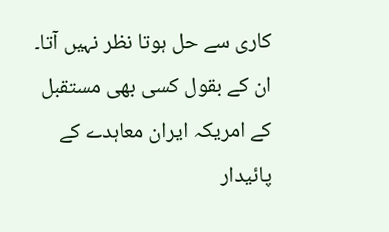کاری سے حل ہوتا نظر نہیں آتا۔
ان کے بقول کسی بھی مستقبل کے امریکہ ایران معاہدے کے پائیدار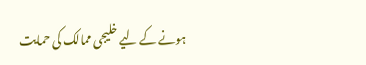ہونے کے لیے خلیجی ممالک کی حمایت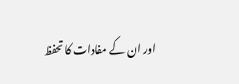اور ان کے مفادات کا تحفظ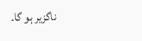ناگزیر ہو گا۔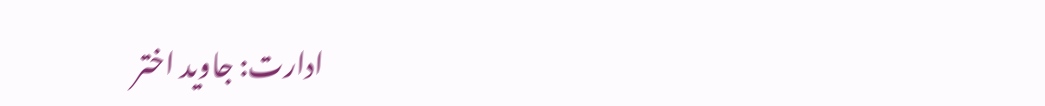ادارت: جاوید اختر